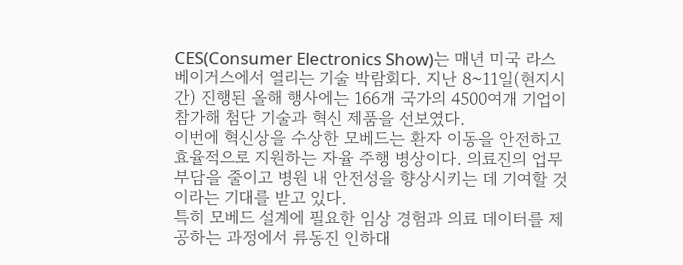CES(Consumer Electronics Show)는 매년 미국 라스베이거스에서 열리는 기술 박람회다. 지난 8~11일(현지시간) 진행된 올해 행사에는 166개 국가의 4500여개 기업이 참가해 첨단 기술과 혁신 제품을 선보였다.
이번에 혁신상을 수상한 모베드는 환자 이동을 안전하고 효율적으로 지원하는 자율 주행 병상이다. 의료진의 업무 부담을 줄이고 병원 내 안전성을 향상시키는 데 기여할 것이라는 기대를 받고 있다.
특히 모베드 설계에 필요한 임상 경험과 의료 데이터를 제공하는 과정에서 류동진 인하대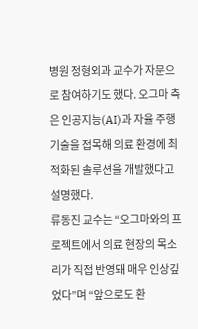병원 정형외과 교수가 자문으로 참여하기도 했다. 오그마 측은 인공지능(AI)과 자율 주행 기술을 접목해 의료 환경에 최적화된 솔루션을 개발했다고 설명했다.
류동진 교수는 “오그마와의 프로젝트에서 의료 현장의 목소리가 직접 반영돼 매우 인상깊었다”며 “앞으로도 환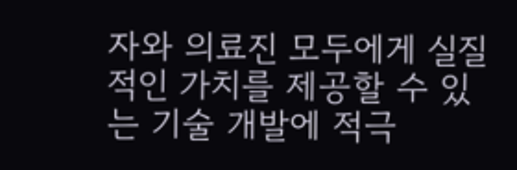자와 의료진 모두에게 실질적인 가치를 제공할 수 있는 기술 개발에 적극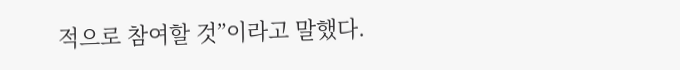적으로 참여할 것”이라고 말했다.